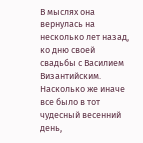В мыслях она вернулась на несколько лет назад, ко дню своей свадьбы с Василием Византийским. Насколько же иначе все было в тот чудесный весенний день,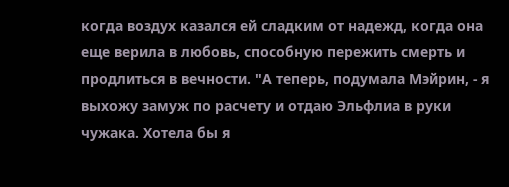когда воздух казался ей сладким от надежд, когда она еще верила в любовь, способную пережить смерть и продлиться в вечности. "А теперь, подумала Мэйрин, - я выхожу замуж по расчету и отдаю Эльфлиа в руки чужака. Хотела бы я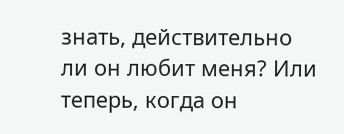знать, действительно ли он любит меня? Или теперь, когда он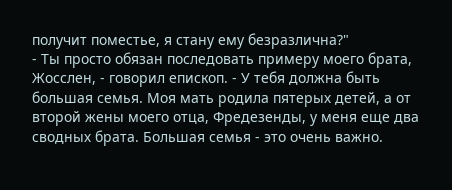получит поместье, я стану ему безразлична?"
- Ты просто обязан последовать примеру моего брата, Жосслен, - говорил епископ. - У тебя должна быть большая семья. Моя мать родила пятерых детей, а от второй жены моего отца, Фредезенды, у меня еще два сводных брата. Большая семья - это очень важно.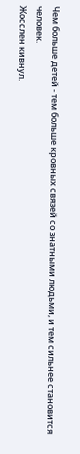Чем больше детей - тем больше кровных связей со знатными людьми, и тем сильнее становится человек.
Жосслен кивнул.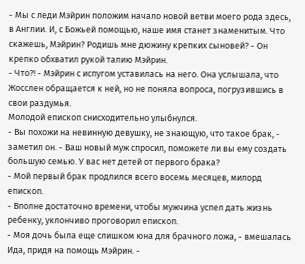- Мы с леди Мэйрин положим начало новой ветви моего рода здесь, в Англии. И, с Божьей помощью, наше имя станет знаменитым. Что скажешь, Мэйрин? Родишь мне дюжину крепких сыновей? - Он крепко обхватил рукой талию Мэйрин.
- Что?! - Мэйрин с испугом уставилась на него. Она услышала, что Жосслен обращается к ней, но не поняла вопроса, погрузившись в свои раздумья.
Молодой епископ снисходительно улыбнулся.
- Вы похожи на невинную девушку, не знающую, что такое брак, - заметил он. - Ваш новый муж спросил, поможете ли вы ему создать большую семью. У вас нет детей от первого брака?
- Мой первый брак продлился всего восемь месяцев, милорд епископ.
- Вполне достаточно времени, чтобы мужчина успел дать жизнь ребенку, уклончиво проговорил епископ.
- Моя дочь была еще слишком юна для брачного ложа, - вмешалась Ида, придя на помощь Мэйрин. -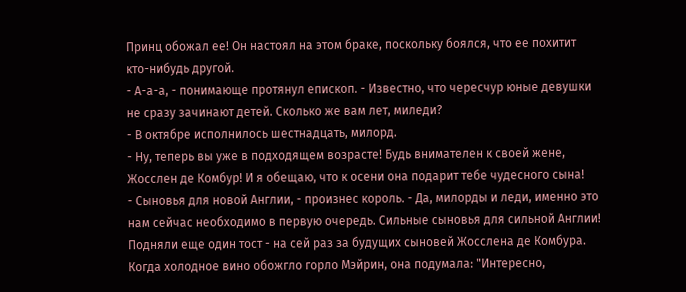Принц обожал ее! Он настоял на этом браке, поскольку боялся, что ее похитит кто-нибудь другой.
- А-а-а, - понимающе протянул епископ. - Известно, что чересчур юные девушки не сразу зачинают детей. Сколько же вам лет, миледи?
- В октябре исполнилось шестнадцать, милорд.
- Ну, теперь вы уже в подходящем возрасте! Будь внимателен к своей жене, Жосслен де Комбур! И я обещаю, что к осени она подарит тебе чудесного сына!
- Сыновья для новой Англии, - произнес король. - Да, милорды и леди, именно это нам сейчас необходимо в первую очередь. Сильные сыновья для сильной Англии!
Подняли еще один тост - на сей раз за будущих сыновей Жосслена де Комбура. Когда холодное вино обожгло горло Мэйрин, она подумала: "Интересно,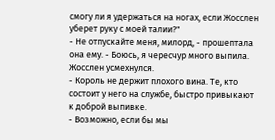смогу ли я удержаться на ногах, если Жосслен уберет руку с моей талии?"
- Не отпускайте меня, милорд, - прошептала она ему. - Боюсь, я чересчур много выпила. Жосслен усмехнулся.
- Король не держит плохого вина. Те, кто состоит у него на службе, быстро привыкают к доброй выпивке.
- Возможно, если бы мы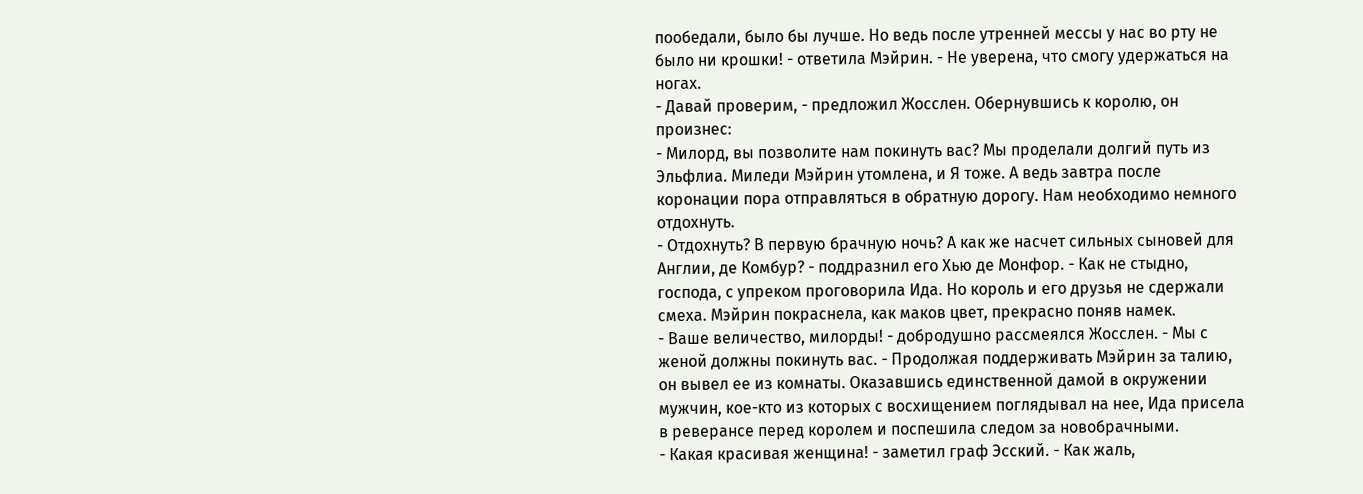пообедали, было бы лучше. Но ведь после утренней мессы у нас во рту не было ни крошки! - ответила Мэйрин. - Не уверена, что смогу удержаться на ногах.
- Давай проверим, - предложил Жосслен. Обернувшись к королю, он произнес:
- Милорд, вы позволите нам покинуть вас? Мы проделали долгий путь из Эльфлиа. Миледи Мэйрин утомлена, и Я тоже. А ведь завтра после коронации пора отправляться в обратную дорогу. Нам необходимо немного отдохнуть.
- Отдохнуть? В первую брачную ночь? А как же насчет сильных сыновей для Англии, де Комбур? - поддразнил его Хью де Монфор. - Как не стыдно, господа, с упреком проговорила Ида. Но король и его друзья не сдержали смеха. Мэйрин покраснела, как маков цвет, прекрасно поняв намек.
- Ваше величество, милорды! - добродушно рассмеялся Жосслен. - Мы с женой должны покинуть вас. - Продолжая поддерживать Мэйрин за талию, он вывел ее из комнаты. Оказавшись единственной дамой в окружении мужчин, кое-кто из которых с восхищением поглядывал на нее, Ида присела в реверансе перед королем и поспешила следом за новобрачными.
- Какая красивая женщина! - заметил граф Эсский. - Как жаль,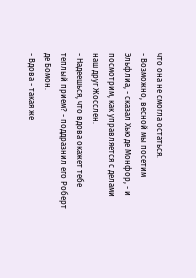что она не смогла остаться.
- Возможно, весной мы посетим Эльфлиа, - сказал Хью де Монфор, - и посмотрим, как управляется с делами наш друг Жосслен.
- Надеешься, что вдова окажет тебе теплый прием? - поддразнил его Роберт де Бомон.
- Вдова - такая же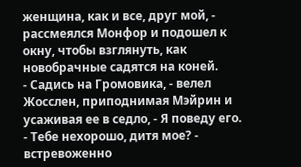женщина, как и все, друг мой, - рассмеялся Монфор и подошел к окну, чтобы взглянуть, как новобрачные садятся на коней.
- Садись на Громовика, - велел Жосслен, приподнимая Мэйрин и усаживая ее в седло, - Я поведу его.
- Тебе нехорошо, дитя мое? - встревоженно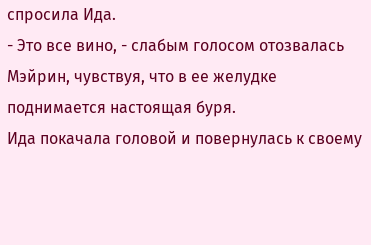спросила Ида.
- Это все вино, - слабым голосом отозвалась Мэйрин, чувствуя, что в ее желудке поднимается настоящая буря.
Ида покачала головой и повернулась к своему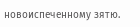новоиспеченному зятю.